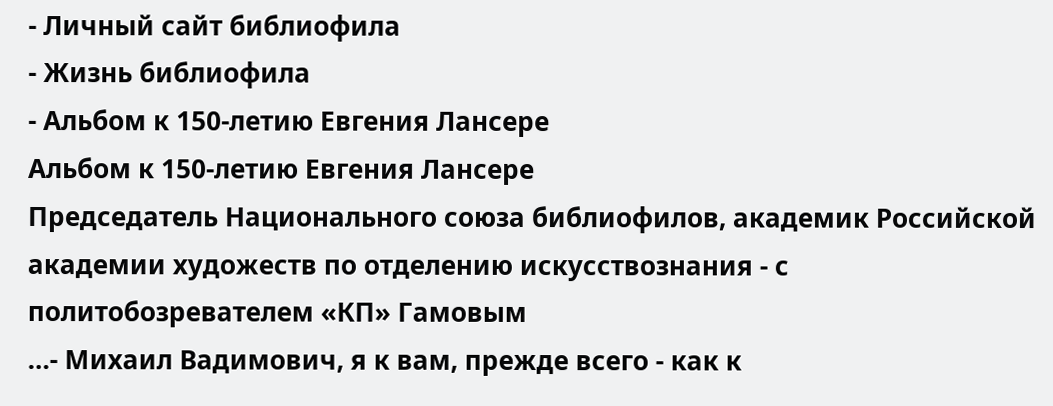- Личный сайт библиофила
- Жизнь библиофила
- Альбом к 150-летию Евгения Лансере
Альбом к 150-летию Евгения Лансере
Председатель Национального союза библиофилов, академик Российской академии художеств по отделению искусствознания - с политобозревателем «КП» Гамовым
…- Михаил Вадимович, я к вам, прежде всего - как к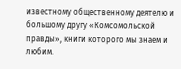известному общественному деятелю и большому другу «Комсомольской правды», книги которого мы знаем и любим.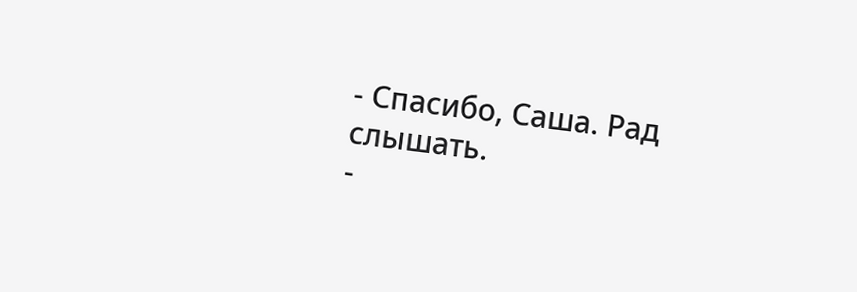- Спасибо, Саша. Рад слышать.
-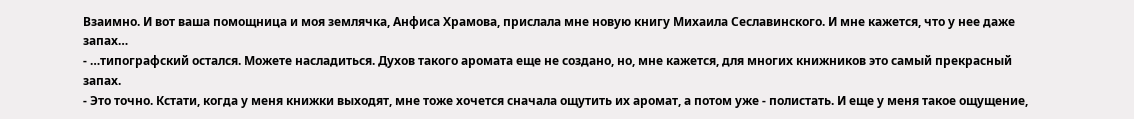Взаимно. И вот ваша помощница и моя землячка, Анфиса Храмова, прислала мне новую книгу Михаила Сеславинского. И мне кажется, что у нее даже запах…
- …типографский остался. Можете насладиться. Духов такого аромата еще не создано, но, мне кажется, для многих книжников это самый прекрасный запах.
- Это точно. Кстати, когда у меня книжки выходят, мне тоже хочется сначала ощутить их аромат, а потом уже - полистать. И еще у меня такое ощущение,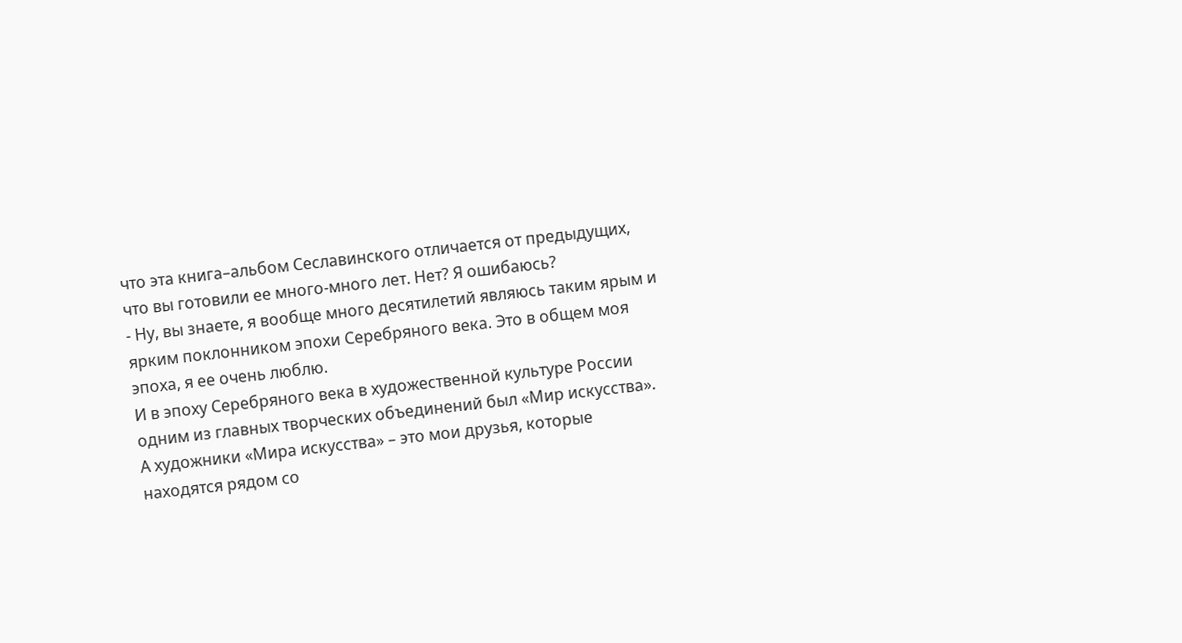что эта книга–альбом Сеславинского отличается от предыдущих, что вы готовили ее много-много лет. Нет? Я ошибаюсь?
- Ну, вы знаете, я вообще много десятилетий являюсь таким ярым и ярким поклонником эпохи Серебряного века. Это в общем моя эпоха, я ее очень люблю.
И в эпоху Серебряного века в художественной культуре России одним из главных творческих объединений был «Мир искусства».
А художники «Мира искусства» – это мои друзья, которые находятся рядом со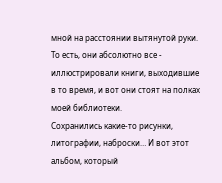мной на расстоянии вытянутой руки. То есть, они абсолютно все - иллюстрировали книги, выходившие в то время, и вот они стоят на полках моей библиотеки.
Сохранились какие-то рисунки, литографии, наброски… И вот этот альбом, который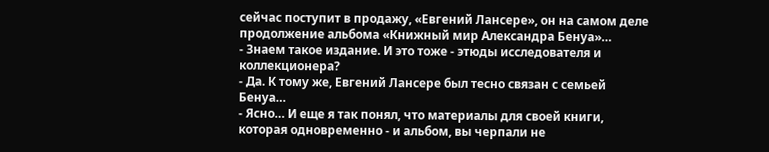сейчас поступит в продажу, «Евгений Лансере», он на самом деле продолжение альбома «Книжный мир Александра Бенуа»…
- Знаем такое издание. И это тоже - этюды исследователя и коллекционера?
- Да. К тому же, Евгений Лансере был тесно связан с семьей Бенуа…
- Ясно… И еще я так понял, что материалы для своей книги, которая одновременно - и альбом, вы черпали не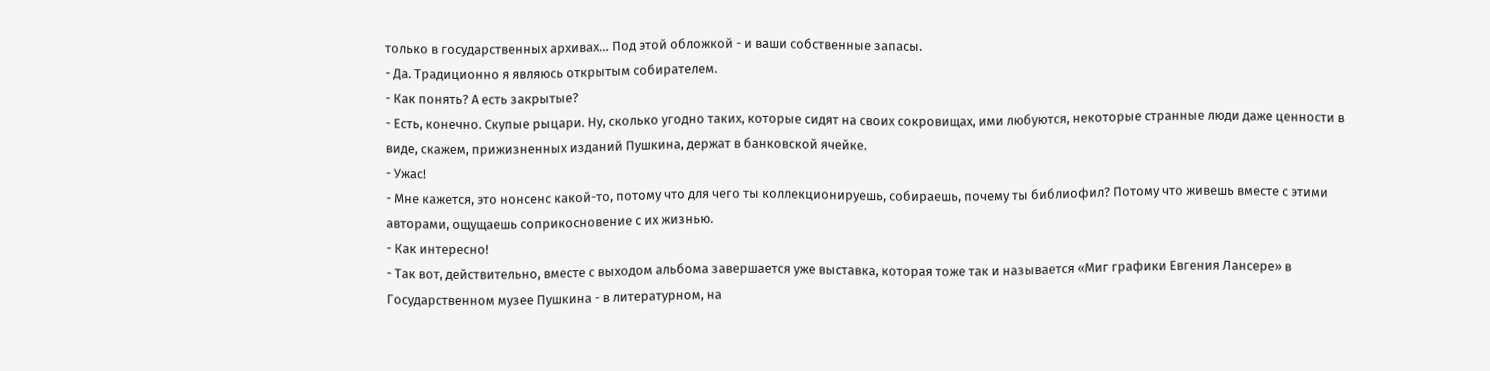только в государственных архивах… Под этой обложкой - и ваши собственные запасы.
- Да. Традиционно я являюсь открытым собирателем.
- Как понять? А есть закрытые?
- Есть, конечно. Скупые рыцари. Ну, сколько угодно таких, которые сидят на своих сокровищах, ими любуются, некоторые странные люди даже ценности в виде, скажем, прижизненных изданий Пушкина, держат в банковской ячейке.
- Ужас!
- Мне кажется, это нонсенс какой-то, потому что для чего ты коллекционируешь, собираешь, почему ты библиофил? Потому что живешь вместе с этими авторами, ощущаешь соприкосновение с их жизнью.
- Как интересно!
- Так вот, действительно, вместе с выходом альбома завершается уже выставка, которая тоже так и называется «Миг графики Евгения Лансере» в Государственном музее Пушкина - в литературном, на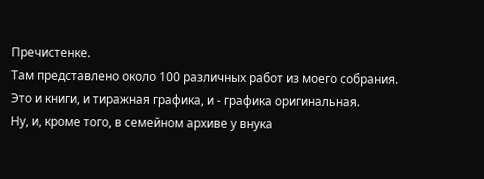Пречистенке.
Там представлено около 100 различных работ из моего собрания.
Это и книги, и тиражная графика, и - графика оригинальная.
Ну, и, кроме того, в семейном архиве у внука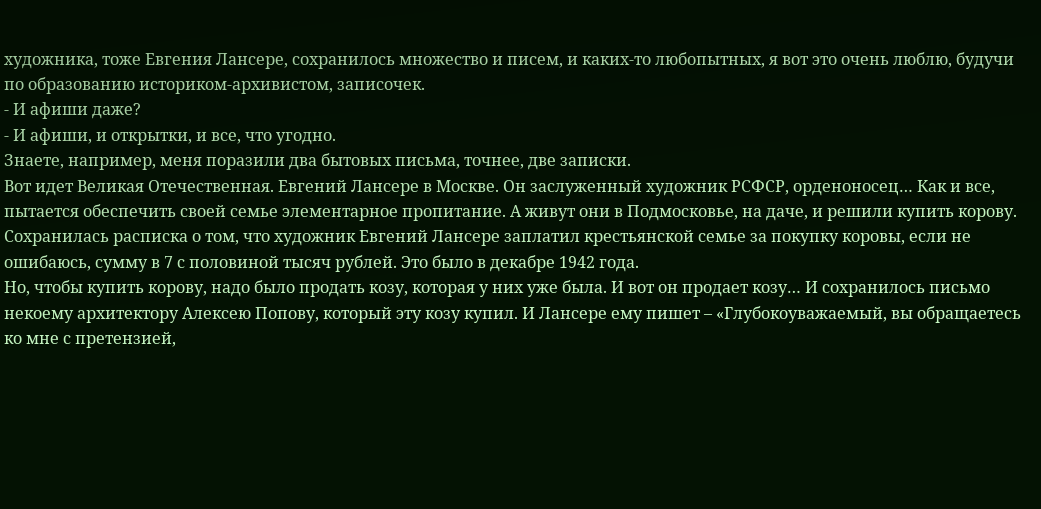художника, тоже Евгения Лансере, сохранилось множество и писем, и каких-то любопытных, я вот это очень люблю, будучи по образованию историком-архивистом, записочек.
- И афиши даже?
- И афиши, и открытки, и все, что угодно.
Знаете, например, меня поразили два бытовых письма, точнее, две записки.
Вот идет Великая Отечественная. Евгений Лансере в Москве. Он заслуженный художник РСФСР, орденоносец… Как и все, пытается обеспечить своей семье элементарное пропитание. А живут они в Подмосковье, на даче, и решили купить корову. Сохранилась расписка о том, что художник Евгений Лансере заплатил крестьянской семье за покупку коровы, если не ошибаюсь, сумму в 7 с половиной тысяч рублей. Это было в декабре 1942 года.
Но, чтобы купить корову, надо было продать козу, которая у них уже была. И вот он продает козу… И сохранилось письмо некоему архитектору Алексею Попову, который эту козу купил. И Лансере ему пишет – «Глубокоуважаемый, вы обращаетесь ко мне с претензией,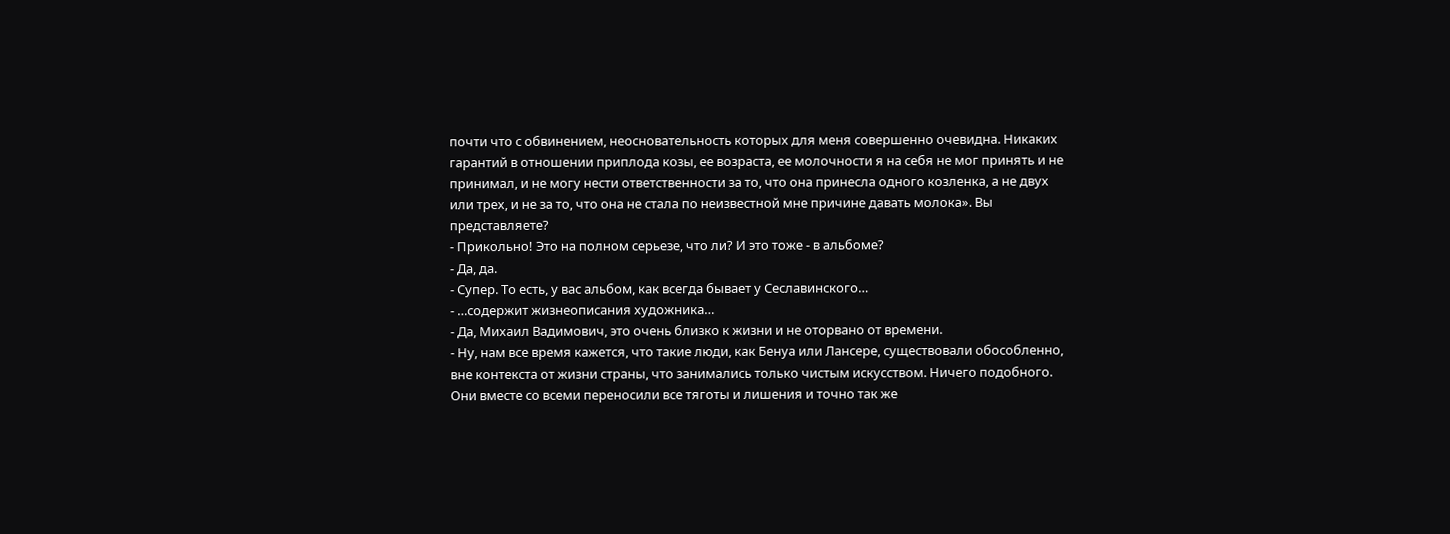почти что с обвинением, неосновательность которых для меня совершенно очевидна. Никаких гарантий в отношении приплода козы, ее возраста, ее молочности я на себя не мог принять и не принимал, и не могу нести ответственности за то, что она принесла одного козленка, а не двух или трех, и не за то, что она не стала по неизвестной мне причине давать молока». Вы представляете?
- Прикольно! Это на полном серьезе, что ли? И это тоже - в альбоме?
- Да, да.
- Супер. То есть, у вас альбом, как всегда бывает у Сеславинского…
- …содержит жизнеописания художника…
- Да, Михаил Вадимович, это очень близко к жизни и не оторвано от времени.
- Ну, нам все время кажется, что такие люди, как Бенуа или Лансере, существовали обособленно, вне контекста от жизни страны, что занимались только чистым искусством. Ничего подобного. Они вместе со всеми переносили все тяготы и лишения и точно так же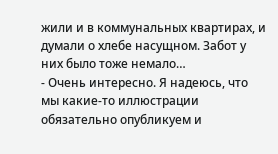жили и в коммунальных квартирах, и думали о хлебе насущном. Забот у них было тоже немало…
- Очень интересно. Я надеюсь, что мы какие-то иллюстрации обязательно опубликуем и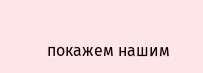покажем нашим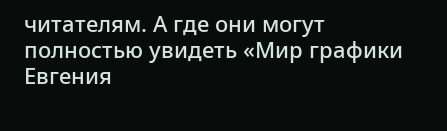читателям. А где они могут полностью увидеть «Мир графики Евгения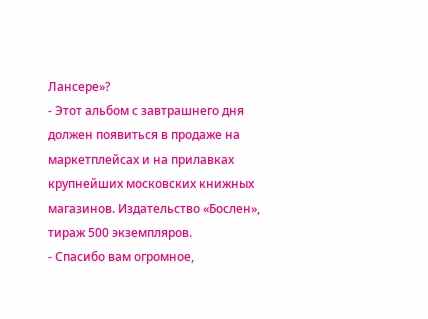Лансере»?
- Этот альбом с завтрашнего дня должен появиться в продаже на маркетплейсах и на прилавках крупнейших московских книжных магазинов. Издательство «Бослен», тираж 500 экземпляров.
- Спасибо вам огромное,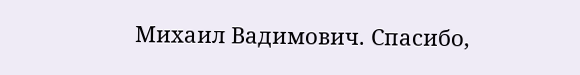Михаил Вадимович. Спасибо,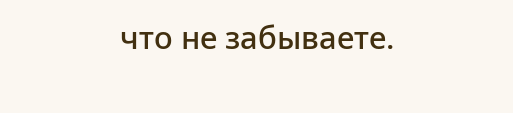что не забываете.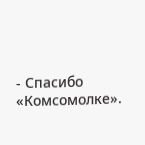- Спасибо «Комсомолке».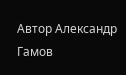Автор Александр Гамов